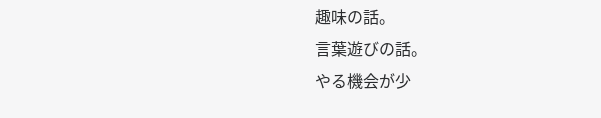趣味の話。
言葉遊びの話。
やる機会が少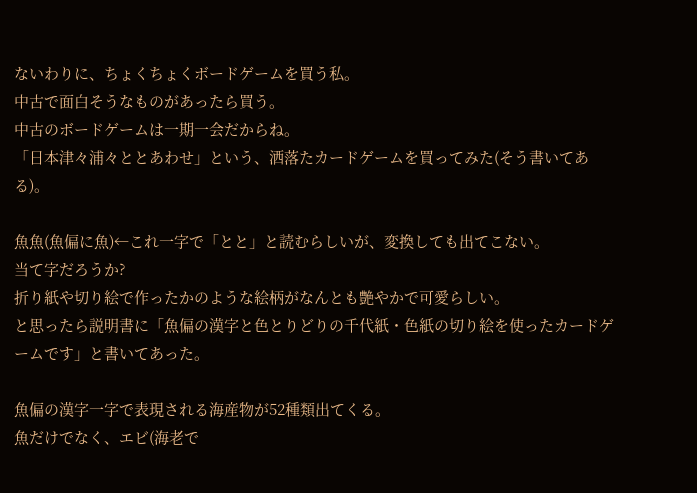ないわりに、ちょくちょくボードゲームを買う私。
中古で面白そうなものがあったら買う。
中古のボードゲームは一期一会だからね。
「日本津々浦々ととあわせ」という、洒落たカードゲームを買ってみた(そう書いてある)。

魚魚(魚偏に魚)←これ一字で「とと」と読むらしいが、変換しても出てこない。
当て字だろうか?
折り紙や切り絵で作ったかのような絵柄がなんとも艶やかで可愛らしい。
と思ったら説明書に「魚偏の漢字と色とりどりの千代紙・色紙の切り絵を使ったカードゲームです」と書いてあった。

魚偏の漢字一字で表現される海産物が52種類出てくる。
魚だけでなく、エビ(海老で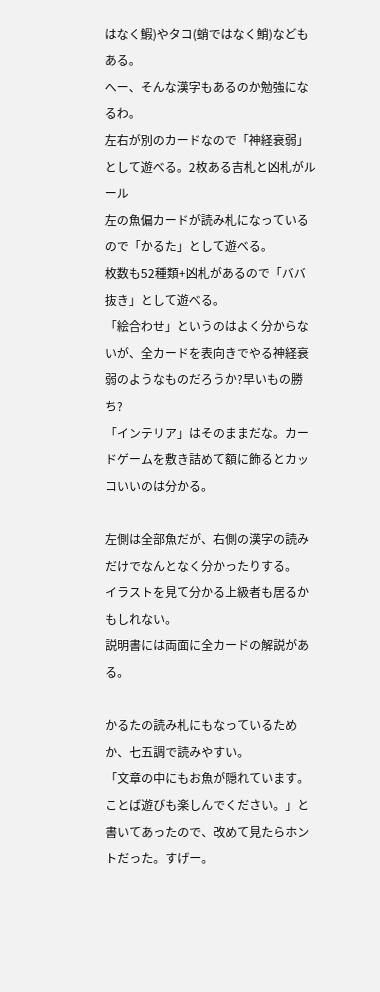はなく鰕)やタコ(蛸ではなく鮹)などもある。
へー、そんな漢字もあるのか勉強になるわ。
左右が別のカードなので「神経衰弱」として遊べる。2枚ある吉札と凶札がルール
左の魚偏カードが読み札になっているので「かるた」として遊べる。
枚数も52種類+凶札があるので「ババ抜き」として遊べる。
「絵合わせ」というのはよく分からないが、全カードを表向きでやる神経衰弱のようなものだろうか?早いもの勝ち?
「インテリア」はそのままだな。カードゲームを敷き詰めて額に飾るとカッコいいのは分かる。

左側は全部魚だが、右側の漢字の読みだけでなんとなく分かったりする。
イラストを見て分かる上級者も居るかもしれない。
説明書には両面に全カードの解説がある。

かるたの読み札にもなっているためか、七五調で読みやすい。
「文章の中にもお魚が隠れています。ことば遊びも楽しんでください。」と書いてあったので、改めて見たらホントだった。すげー。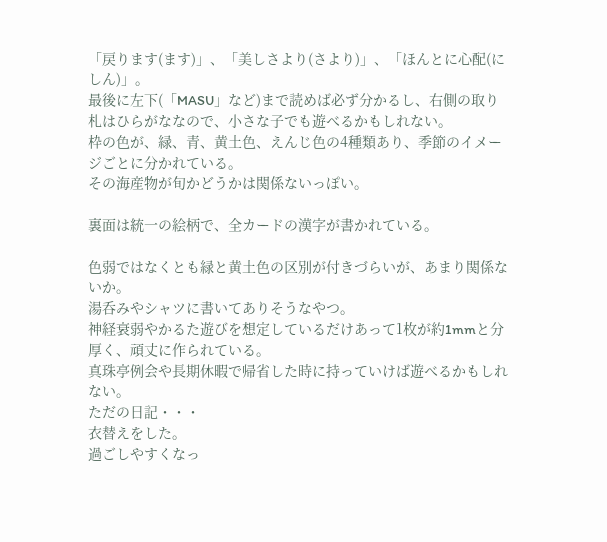「戻ります(ます)」、「美しさより(さより)」、「ほんとに心配(にしん)」。
最後に左下(「MASU」など)まで読めば必ず分かるし、右側の取り札はひらがななので、小さな子でも遊べるかもしれない。
枠の色が、緑、青、黄土色、えんじ色の4種類あり、季節のイメージごとに分かれている。
その海産物が旬かどうかは関係ないっぽい。

裏面は統一の絵柄で、全カードの漢字が書かれている。

色弱ではなくとも緑と黄土色の区別が付きづらいが、あまり関係ないか。
湯呑みやシャツに書いてありそうなやつ。
神経衰弱やかるた遊びを想定しているだけあって1枚が約1mmと分厚く、頑丈に作られている。
真珠亭例会や長期休暇で帰省した時に持っていけば遊べるかもしれない。
ただの日記・・・
衣替えをした。
過ごしやすくなっ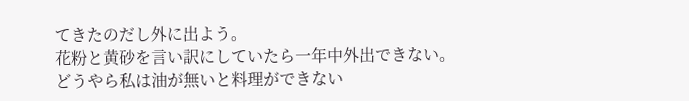てきたのだし外に出よう。
花粉と黄砂を言い訳にしていたら一年中外出できない。
どうやら私は油が無いと料理ができない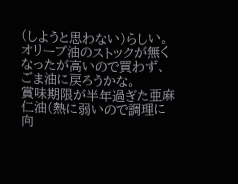(しようと思わない)らしい。
オリーブ油のストックが無くなったが高いので買わず、ごま油に戻ろうかな。
賞味期限が半年過ぎた亜麻仁油(熱に弱いので調理に向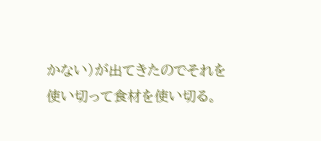かない)が出てきたのでそれを使い切って食材を使い切る。